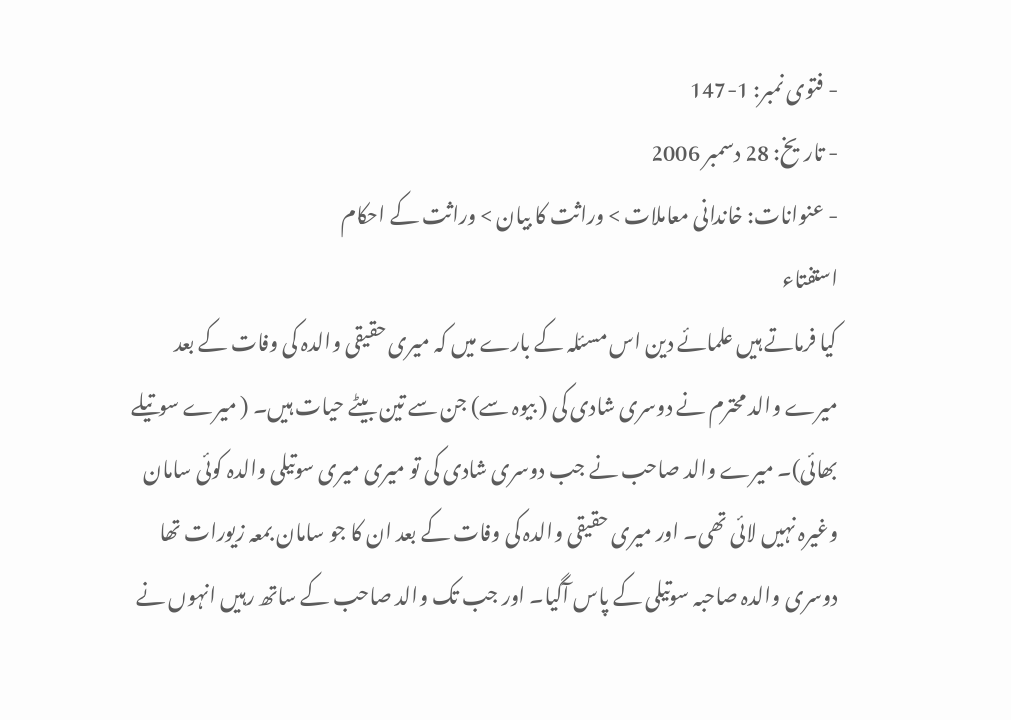- فتوی نمبر: 1-147
- تاریخ: 28 دسمبر 2006
- عنوانات: خاندانی معاملات > وراثت کا بیان > وراثت کے احکام
استفتاء
کیا فرماتے ہیں علمائے دین اس مسئلہ کے بارے میں کہ میری حقیقی والدہ کی وفات کے بعد میرے والد محترم نے دوسری شادی کی ( بیوہ سے) جن سے تین بیٹے حیات ہیں۔ ( میرے سوتیلے بھائی)۔ میرے والد صاحب نے جب دوسری شادی کی تو میری میری سوتیلی والدہ کوئی سامان وغیرہ نہیں لائی تھی۔ اور میری حقیقی والدہ کی وفات کے بعد ان کا جو سامان بمعہ زیورات تھا دوسری والدہ صاحبہ سوتیلی کے پاس آگیا۔ اور جب تک والد صاحب کے ساتھ رہیں انہوں نے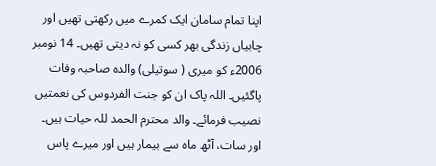اپنا تمام سامان ایک کمرے میں رکھتی تھیں اور چابیاں زندگی بھر کسی کو نہ دیتی تھیں۔ 14 نومبر 2006ء کو میری ( سوتیلی) والدہ صاحبہ وفات پاگئیں۔ اللہ پاک ان کو جنت الفردوس کی نعمتیں نصیب فرمائے۔ والد محترم الحمد للہ حیات ہیں۔ اور سات، آٹھ ماہ سے بیمار ہیں اور میرے پاس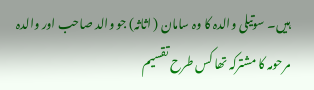ہیں۔ سوتیلی والدہ کا وہ سامان ( اثاثہ) جو والد صاحب اور والدہ مرحومہ کا مشترکہ تھا کس طرح تقسیم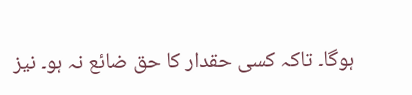ہوگا۔ تاکہ کسی حقدار کا حق ضائع نہ ہو۔ نیز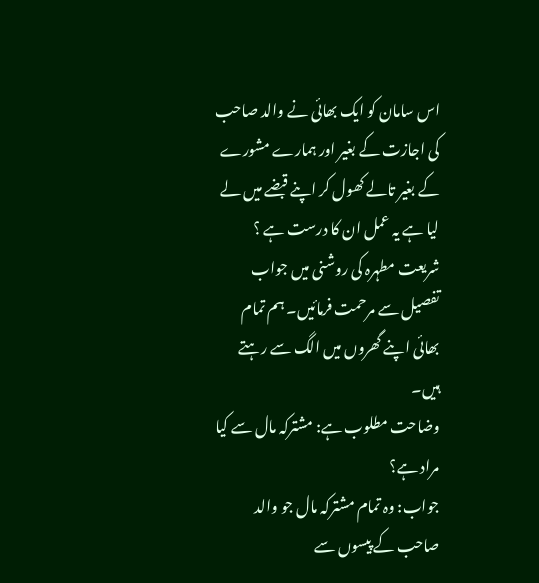اس سامان کو ایک بھائی نے والد صاحب کی اجازت کے بغیر اور ہمارے مشورے کے بغیر تالے کھول کر اپنے قبضے میں لے لیا ہے یہ عمل ان کا درست ہے ؟ شریعت مطہرہ کی روشنی میں جواب تفصیل سے مرحمت فرمائیں۔ ہم تمام بھائی اپنے گھروں میں الگ سے رہتے ہیں۔
وضاحت مطلوب ہے: مشترکہ مال سے کیا مراد ہے؟
جواب: وہ تمام مشترکہ مال جو والد صاحب کے پیسوں سے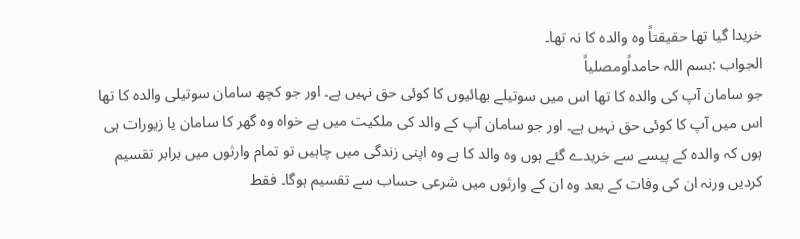خریدا گیا تھا حقیقتاً وہ والدہ کا نہ تھا۔
الجواب :بسم اللہ حامداًومصلیاً
جو سامان آپ کی والدہ کا تھا اس میں سوتیلے بھائیوں کا کوئی حق نہیں ہے۔ اور جو کچھ سامان سوتیلی والدہ کا تھا اس میں آپ کا کوئی حق نہیں ہے۔ اور جو سامان آپ کے والد کی ملکیت میں ہے خواہ وہ گھر کا سامان یا زیورات ہی ہوں کہ والدہ کے پیسے سے خریدے گئے ہوں وہ والد کا ہے وہ اپنی زندگی میں چاہیں تو تمام وارثوں میں برابر تقسیم کردیں ورنہ ان کی وفات کے بعد وہ ان کے وارثوں میں شرعی حساب سے تقسیم ہوگا۔ فقط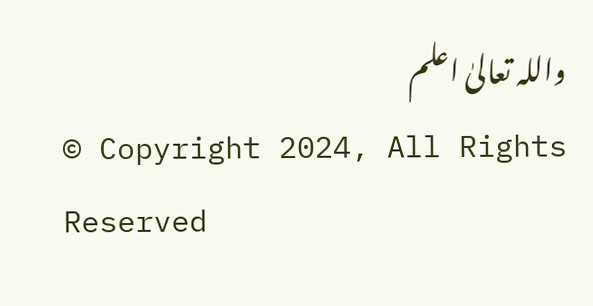واللہ تعالیٰ اعلم
© Copyright 2024, All Rights Reserved